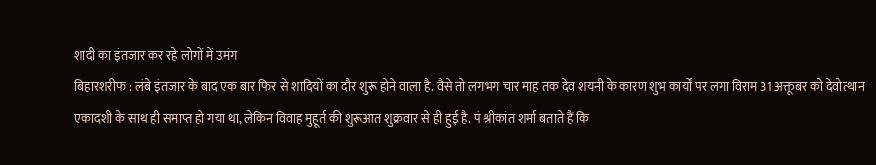शादी का इंतजार कर रहे लोगों में उमंग
बिहारशरीफ : लंबे इंतजार के बाद एक बार फिर से शादियों का दौर शुरू होने वाला है. वैसे तो लगभग चार माह तक देव शयनी के कारण शुभ कार्यों पर लगा विराम 31 अक्तूबर को देवोत्थान एकादशी के साथ ही समाप्त हो गया था, लेकिन विवाह मुहूर्त की शुरूआत शुक्रवार से ही हुई है. पं श्रीकांत शर्मा बताते हैं कि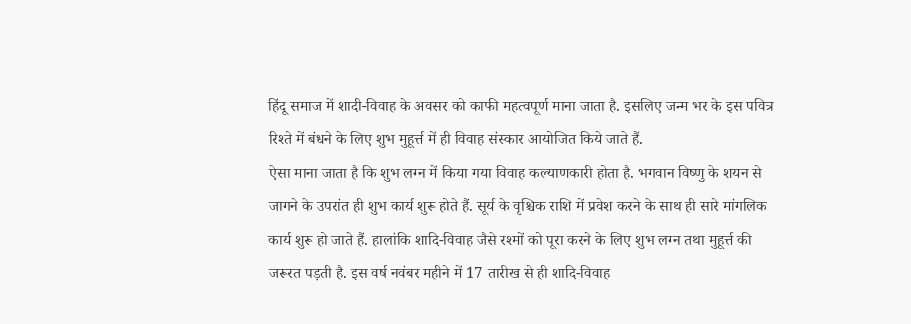हिंदू समाज में शादी-विवाह के अवसर को काफी महत्वपूर्ण माना जाता है. इसलिए जन्म भर के इस पवित्र रिश्ते में बंधने के लिए शुभ मुहूर्त्त में ही विवाह संस्कार आयोजित किये जाते हैं.
ऐसा माना जाता है कि शुभ लग्न में किया गया विवाह कल्याणकारी होता है. भगवान विष्णु के शयन से जागने के उपरांत ही शुभ कार्य शुरू होते हैं. सूर्य के वृश्चिक राशि में प्रवेश करने के साथ ही सारे मांगलिक कार्य शुरू हो जाते हैं. हालांकि शादि-विवाह जैसे रश्मों को पूरा करने के लिए शुभ लग्न तथा मुहूर्त्त की जरूरत पड़ती है. इस वर्ष नवंबर महीने में 17 तारीख से ही शादि-विवाह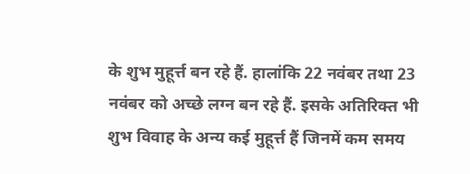के शुभ मुहूर्त्त बन रहे हैं. हालांकि 22 नवंबर तथा 23 नवंबर को अच्छे लग्न बन रहे हैं. इसके अतिरिक्त भी शुभ विवाह के अन्य कई मुहूर्त्त हैं जिनमें कम समय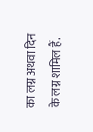का लग्न अथवा दिन के लग्न शामिल हैं.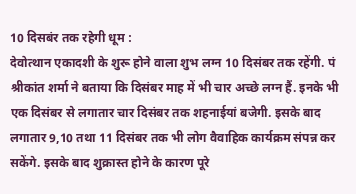10 दिसबंर तक रहेगी धूम :
देवोत्थान एकादशी के शुरू होने वाला शुभ लग्न 10 दिसंबर तक रहेंगी. पं श्रीकांत शर्मा ने बताया कि दिसंबर माह में भी चार अच्छे लग्न हैं. इनके भी एक दिसंबर से लगातार चार दिसंबर तक शहनाईयां बजेगी. इसके बाद लगातार 9,10 तथा 11 दिसंबर तक भी लोग वैवाहिक कार्यक्रम संपन्न कर सकेंगे. इसके बाद शुक्रास्त होने के कारण पूरे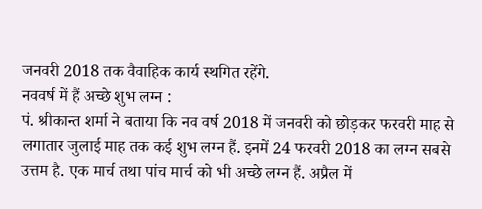जनवरी 2018 तक वैवाहिक कार्य स्थगित रहेंगे.
नववर्ष में हैं अच्छे शुभ लग्न :
पं. श्रीकान्त शर्मा ने बताया कि नव वर्ष 2018 में जनवरी को छोड़कर फरवरी माह से लगातार जुलाई माह तक कई शुभ लग्न हैं. इनमें 24 फरवरी 2018 का लग्न सबसे उत्तम है. एक मार्च तथा पांच मार्च को भी अच्छे लग्न हैं. अप्रैल में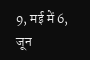9, मई में 6, जून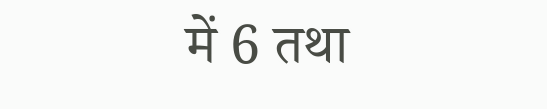में 6 तथा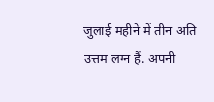जुलाई महीने में तीन अति उत्तम लग्न हैं. अपनी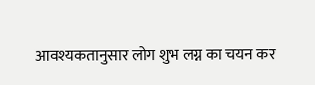आवश्यकतानुसार लोग शुभ लग्न का चयन कर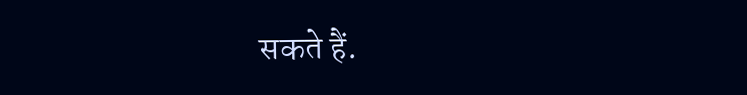सकते हैं.